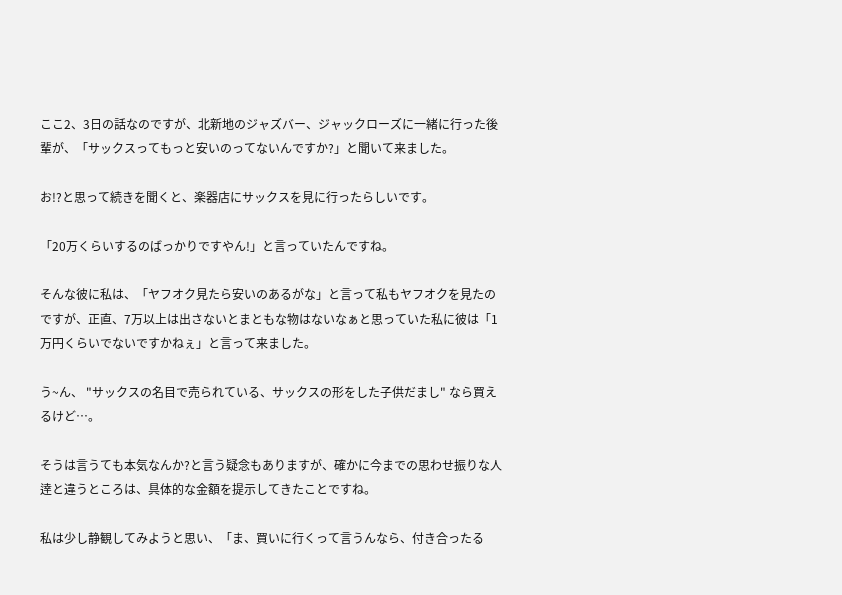ここ2、3日の話なのですが、北新地のジャズバー、ジャックローズに一緒に行った後輩が、「サックスってもっと安いのってないんですか?」と聞いて来ました。

お!?と思って続きを聞くと、楽器店にサックスを見に行ったらしいです。

「20万くらいするのばっかりですやん!」と言っていたんですね。

そんな彼に私は、「ヤフオク見たら安いのあるがな」と言って私もヤフオクを見たのですが、正直、7万以上は出さないとまともな物はないなぁと思っていた私に彼は「1万円くらいでないですかねぇ」と言って来ました。

う~ん、 "サックスの名目で売られている、サックスの形をした子供だまし" なら買えるけど…。

そうは言うても本気なんか?と言う疑念もありますが、確かに今までの思わせ振りな人逹と違うところは、具体的な金額を提示してきたことですね。

私は少し静観してみようと思い、「ま、買いに行くって言うんなら、付き合ったる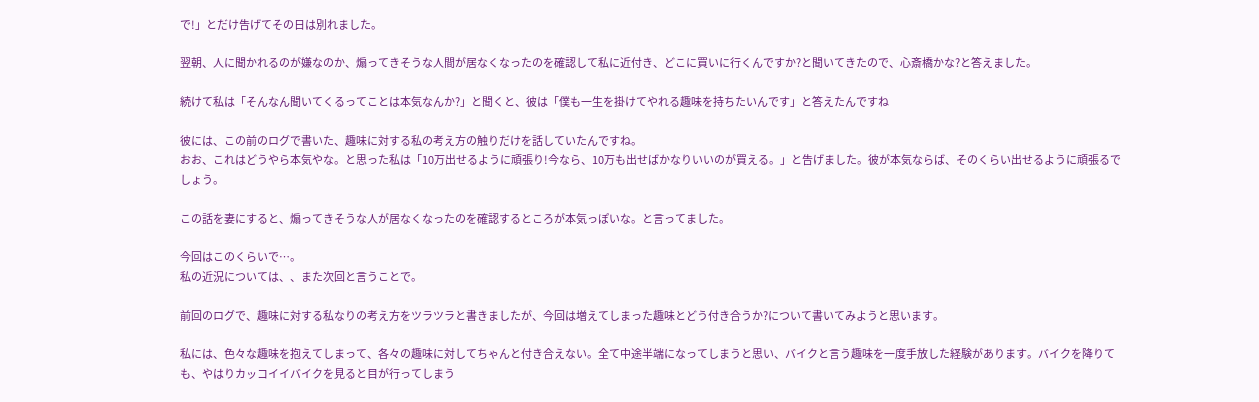で!」とだけ告げてその日は別れました。

翌朝、人に聞かれるのが嫌なのか、煽ってきそうな人間が居なくなったのを確認して私に近付き、どこに買いに行くんですか?と聞いてきたので、心斎橋かな?と答えました。

続けて私は「そんなん聞いてくるってことは本気なんか?」と聞くと、彼は「僕も一生を掛けてやれる趣味を持ちたいんです」と答えたんですね

彼には、この前のログで書いた、趣味に対する私の考え方の触りだけを話していたんですね。
おお、これはどうやら本気やな。と思った私は「10万出せるように頑張り!今なら、10万も出せばかなりいいのが買える。」と告げました。彼が本気ならば、そのくらい出せるように頑張るでしょう。

この話を妻にすると、煽ってきそうな人が居なくなったのを確認するところが本気っぽいな。と言ってました。

今回はこのくらいで…。
私の近況については、、また次回と言うことで。

前回のログで、趣味に対する私なりの考え方をツラツラと書きましたが、今回は増えてしまった趣味とどう付き合うか?について書いてみようと思います。

私には、色々な趣味を抱えてしまって、各々の趣味に対してちゃんと付き合えない。全て中途半端になってしまうと思い、バイクと言う趣味を一度手放した経験があります。バイクを降りても、やはりカッコイイバイクを見ると目が行ってしまう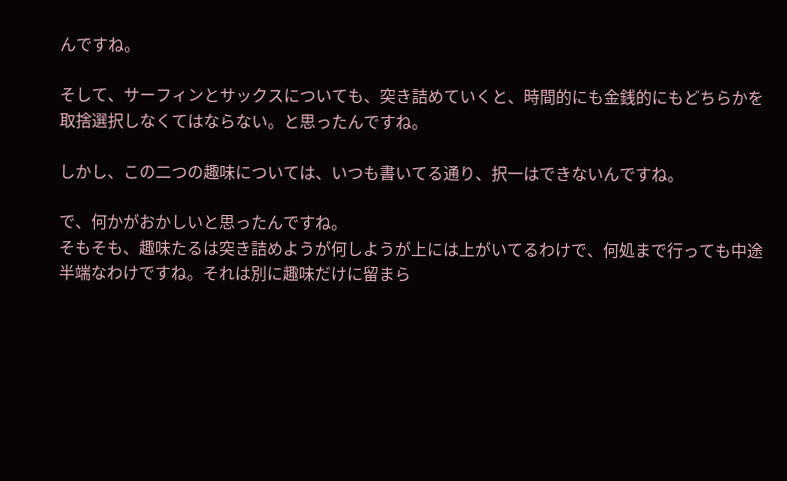んですね。

そして、サーフィンとサックスについても、突き詰めていくと、時間的にも金銭的にもどちらかを取捨選択しなくてはならない。と思ったんですね。

しかし、この二つの趣味については、いつも書いてる通り、択一はできないんですね。

で、何かがおかしいと思ったんですね。
そもそも、趣味たるは突き詰めようが何しようが上には上がいてるわけで、何処まで行っても中途半端なわけですね。それは別に趣味だけに留まら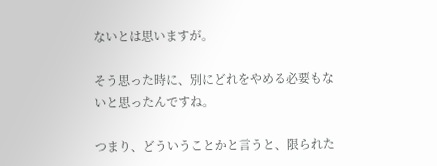ないとは思いますが。

そう思った時に、別にどれをやめる必要もないと思ったんですね。

つまり、どういうことかと言うと、限られた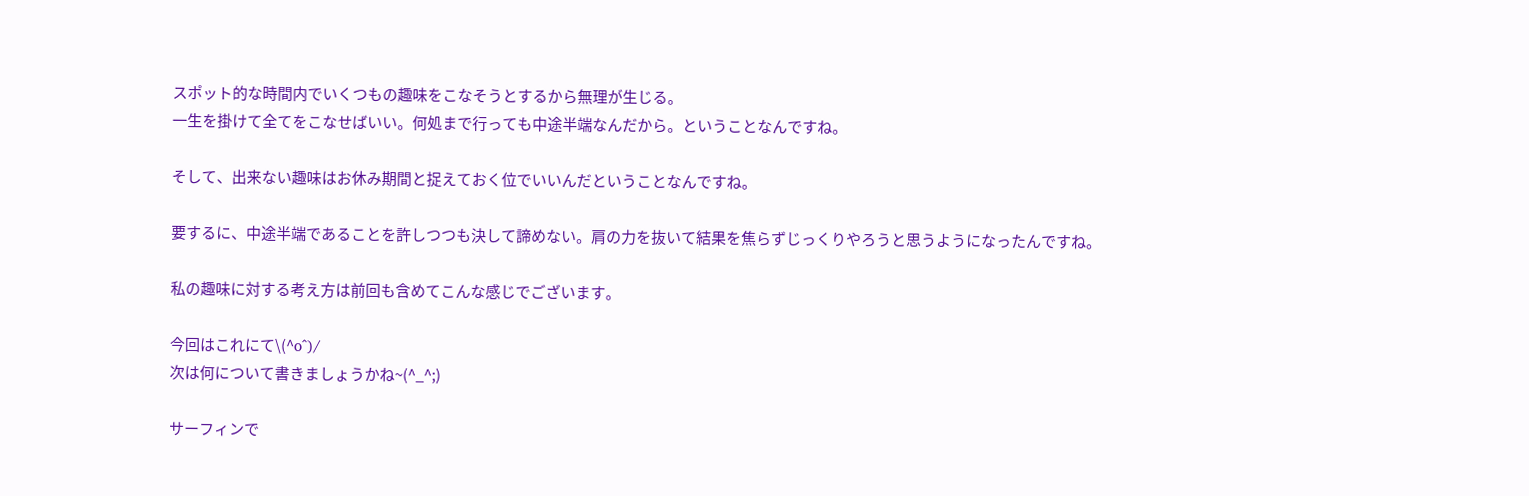スポット的な時間内でいくつもの趣味をこなそうとするから無理が生じる。
一生を掛けて全てをこなせばいい。何処まで行っても中途半端なんだから。ということなんですね。

そして、出来ない趣味はお休み期間と捉えておく位でいいんだということなんですね。

要するに、中途半端であることを許しつつも決して諦めない。肩の力を抜いて結果を焦らずじっくりやろうと思うようになったんですね。

私の趣味に対する考え方は前回も含めてこんな感じでございます。

今回はこれにて\(^o^)/
次は何について書きましょうかね~(^_^;)

サーフィンで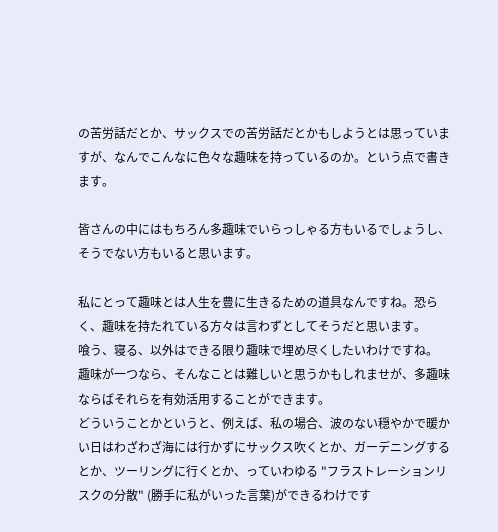の苦労話だとか、サックスでの苦労話だとかもしようとは思っていますが、なんでこんなに色々な趣味を持っているのか。という点で書きます。

皆さんの中にはもちろん多趣味でいらっしゃる方もいるでしょうし、そうでない方もいると思います。

私にとって趣味とは人生を豊に生きるための道具なんですね。恐らく、趣味を持たれている方々は言わずとしてそうだと思います。
喰う、寝る、以外はできる限り趣味で埋め尽くしたいわけですね。
趣味が一つなら、そんなことは難しいと思うかもしれませが、多趣味ならばそれらを有効活用することができます。
どういうことかというと、例えば、私の場合、波のない穏やかで暖かい日はわざわざ海には行かずにサックス吹くとか、ガーデニングするとか、ツーリングに行くとか、っていわゆる "フラストレーションリスクの分散" (勝手に私がいった言葉)ができるわけです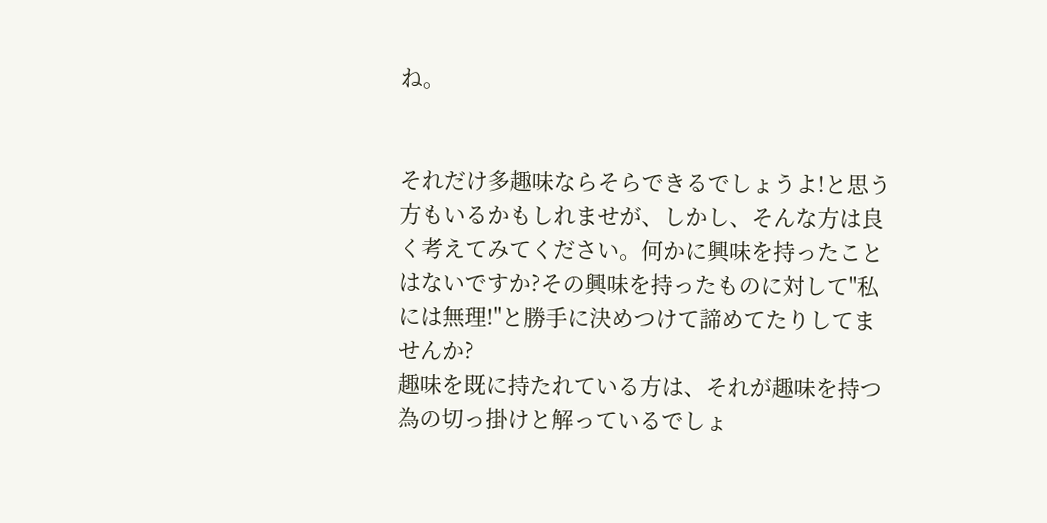ね。


それだけ多趣味ならそらできるでしょうよ!と思う方もいるかもしれませが、しかし、そんな方は良く考えてみてください。何かに興味を持ったことはないですか?その興味を持ったものに対して"私には無理!"と勝手に決めつけて諦めてたりしてませんか?
趣味を既に持たれている方は、それが趣味を持つ為の切っ掛けと解っているでしょ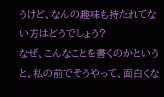うけど、なんの趣味も持たれてない方はどうでしょう?
なぜ、こんなことを書くのかというと、私の前でそうやって、面白くな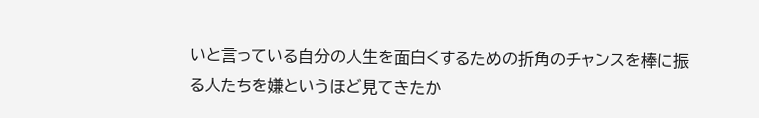いと言っている自分の人生を面白くするための折角のチャンスを棒に振る人たちを嫌というほど見てきたか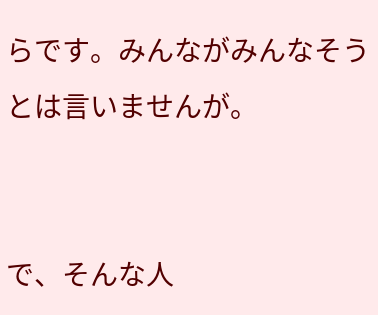らです。みんながみんなそうとは言いませんが。


で、そんな人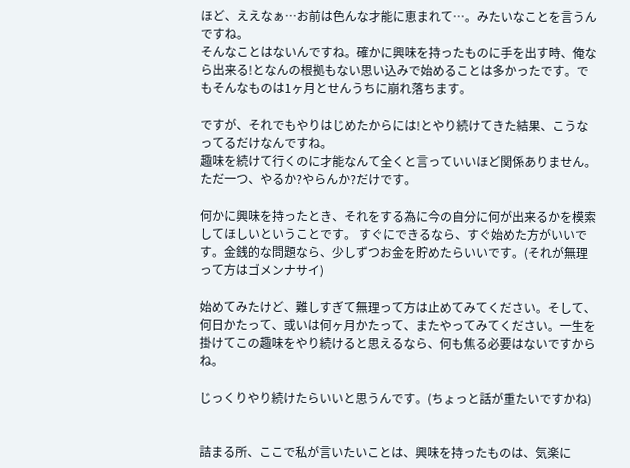ほど、ええなぁ…お前は色んな才能に恵まれて…。みたいなことを言うんですね。
そんなことはないんですね。確かに興味を持ったものに手を出す時、俺なら出来る!となんの根拠もない思い込みで始めることは多かったです。でもそんなものは1ヶ月とせんうちに崩れ落ちます。

ですが、それでもやりはじめたからには!とやり続けてきた結果、こうなってるだけなんですね。
趣味を続けて行くのに才能なんて全くと言っていいほど関係ありません。ただ一つ、やるか?やらんか?だけです。

何かに興味を持ったとき、それをする為に今の自分に何が出来るかを模索してほしいということです。 すぐにできるなら、すぐ始めた方がいいです。金銭的な問題なら、少しずつお金を貯めたらいいです。(それが無理って方はゴメンナサイ)

始めてみたけど、難しすぎて無理って方は止めてみてください。そして、何日かたって、或いは何ヶ月かたって、またやってみてください。一生を掛けてこの趣味をやり続けると思えるなら、何も焦る必要はないですからね。

じっくりやり続けたらいいと思うんです。(ちょっと話が重たいですかね)


詰まる所、ここで私が言いたいことは、興味を持ったものは、気楽に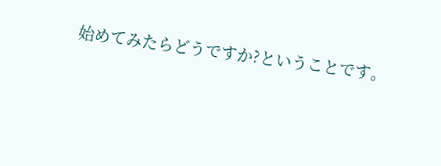始めてみたらどうですか?ということです。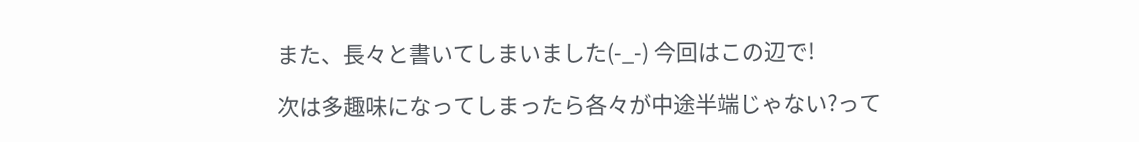また、長々と書いてしまいました(-_-) 今回はこの辺で!

次は多趣味になってしまったら各々が中途半端じゃない?って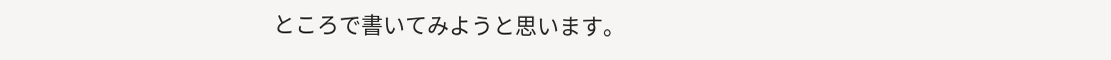ところで書いてみようと思います。